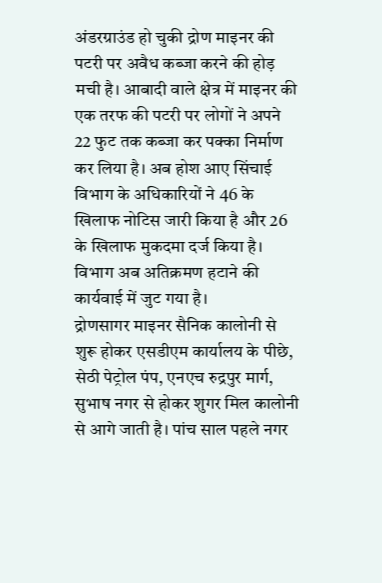अंडरग्राउंड हो चुकी द्रोण माइनर की पटरी पर अवैध कब्जा करने की होड़ मची है। आबादी वाले क्षेत्र में माइनर की एक तरफ की पटरी पर लोगों ने अपने 22 फुट तक कब्जा कर पक्का निर्माण कर लिया है। अब होश आए सिंचाई विभाग के अधिकारियों ने 46 के खिलाफ नोटिस जारी किया है और 26 के खिलाफ मुकदमा दर्ज किया है। विभाग अब अतिक्रमण हटाने की कार्यवाई में जुट गया है।
द्रोणसागर माइनर सैनिक कालोनी से शुरू होकर एसडीएम कार्यालय के पीछे, सेठी पेट्रोल पंप, एनएच रुद्रपुर मार्ग, सुभाष नगर से होकर शुगर मिल कालोनी से आगे जाती है। पांच साल पहले नगर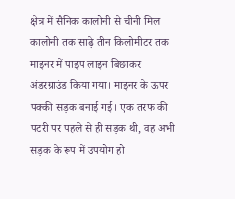क्षेत्र में सैनिक कालोनी से चीनी मिल कालोनी तक साढ़े तीन किलोमीटर तक माइनर में पाइप लाइन बिछाकर अंडरग्राउंड किया गया। माइनर के ऊपर पक्की सड़क बनाई गई। एक तरफ की पटरी पर पहले से ही सड़क थी, वह अभी सड़क के रूप में उपयोग हो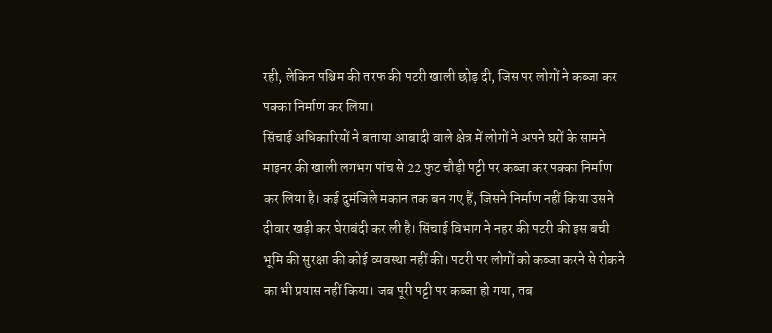रही, लेकिन पश्चिम की तरफ की पटरी खाली छोड़ दी, जिस पर लोगों ने कब्जा कर पक्का निर्माण कर लिया।
सिंचाई अधिकारियों ने बताया आबादी वाले क्षेत्र में लोगों ने अपने घरों के सामने माइनर की खाली लगभग पांच से 22 फुट चौड़ी पट्टी पर कब्जा कर पक्का निर्माण कर लिया है। कई दुमंजिले मकान तक बन गए हैं, जिसने निर्माण नहीं किया उसने दीवार खड़ी कर घेराबंदी कर ली है। सिंचाई विभाग ने नहर की पटरी की इस बची भूमि की सुरक्षा की कोई व्यवस्था नहीं की। पटरी पर लोगों को कब्जा करने से रोकने का भी प्रयास नहीं किया। जब पूरी पट्टी पर कब्जा हो गया, तब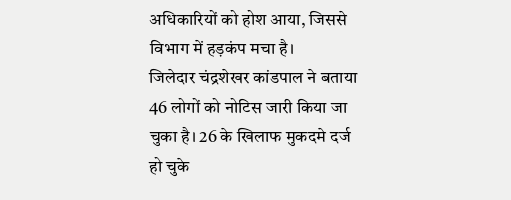अधिकारियों को होश आया, जिससे विभाग में हड़कंप मचा है।
जिलेदार चंद्रशेखर कांडपाल ने बताया 46 लोगों को नोटिस जारी किया जा चुका है। 26 के खिलाफ मुकदमे दर्ज हो चुके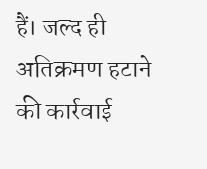हैं। जल्द ही अतिक्रमण हटाने की कार्रवाई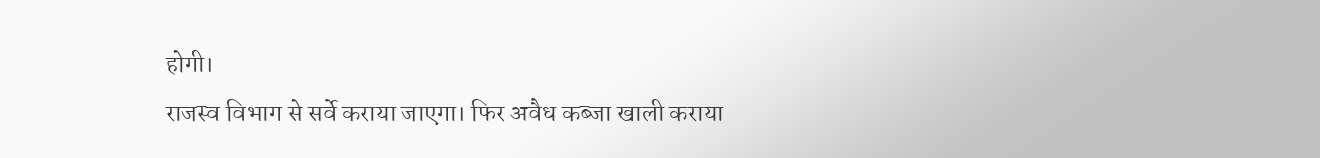होगी।
राजस्व विभाग से सर्वे कराया जाएगा। फिर अवैध कब्जा खाली कराया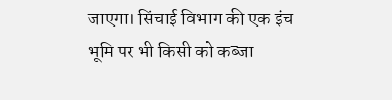जाएगा। सिंचाई विभाग की एक इंच भूमि पर भी किसी को कब्जा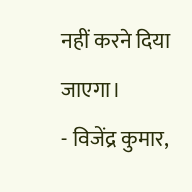नहीं करने दिया जाएगा।
- विजेंद्र कुमार,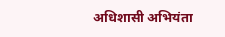अधिशासी अभियंता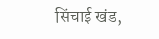सिंचाई खंड,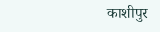काशीपुर